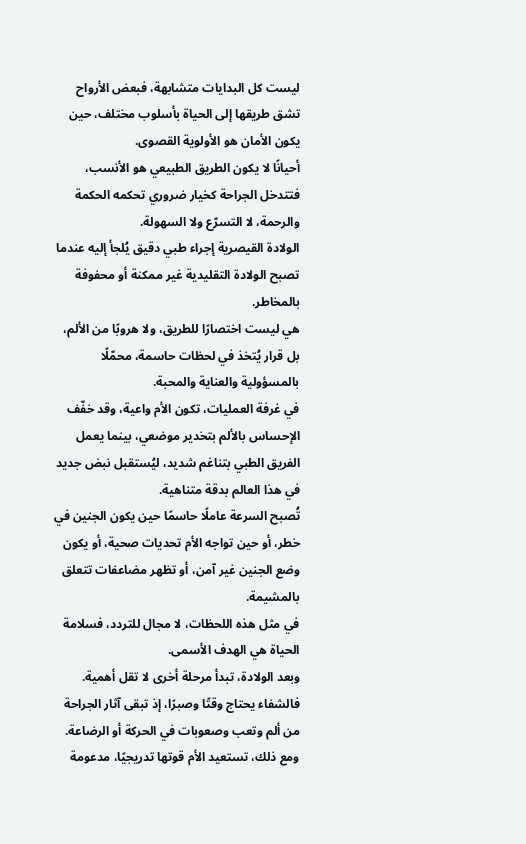ليست كل البدايات متشابهة، فبعض الأرواح تشق طريقها إلى الحياة بأسلوب مختلف، حين يكون الأمان هو الأولوية القصوى.
أحيانًا لا يكون الطريق الطبيعي هو الأنسب، فتتدخل الجراحة كخيار ضروري تحكمه الحكمة والرحمة، لا التسرّع ولا السهولة.
الولادة القيصرية إجراء طبي دقيق يُلجأ إليه عندما تصبح الولادة التقليدية غير ممكنة أو محفوفة بالمخاطر.
هي ليست اختصارًا للطريق، ولا هروبًا من الألم، بل قرار يُتخذ في لحظات حاسمة، محمّلًا بالمسؤولية والعناية والمحبة.
في غرفة العمليات، تكون الأم واعية، وقد خفّف الإحساس بالألم بتخدير موضعي، بينما يعمل الفريق الطبي بتناغم شديد، ليُستقبل نبض جديد في هذا العالم بدقة متناهية.
تُصبح السرعة عاملًا حاسمًا حين يكون الجنين في خطر، أو حين تواجه الأم تحديات صحية، أو يكون وضع الجنين غير آمن، أو تظهر مضاعفات تتعلق بالمشيمة.
في مثل هذه اللحظات، لا مجال للتردد، فسلامة الحياة هي الهدف الأسمى.
وبعد الولادة، تبدأ مرحلة أخرى لا تقل أهمية.
فالشفاء يحتاج وقتًا وصبرًا، إذ تبقى آثار الجراحة من ألم وتعب وصعوبات في الحركة أو الرضاعة.
ومع ذلك، تستعيد الأم قوتها تدريجيًا، مدعومة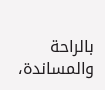بالراحة والمساندة،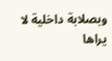وبصلابة داخلية لا يراها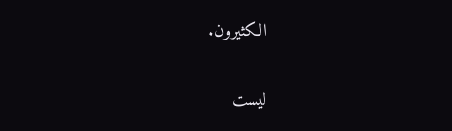الكثيرون.

ليست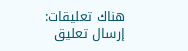هناك تعليقات:
إرسال تعليق